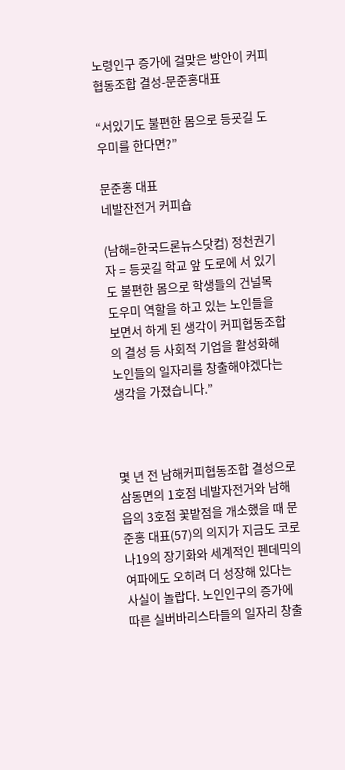노령인구 증가에 걸맞은 방안이 커피협동조합 결성-문준홍대표

“서있기도 불편한 몸으로 등굣길 도우미를 한다면?”

문준홍 대표
네발잔전거 커피숍

(남해=한국드론뉴스닷컴) 정천권기자 = 등굣길 학교 앞 도로에 서 있기도 불편한 몸으로 학생들의 건널목 도우미 역할을 하고 있는 노인들을 보면서 하게 된 생각이 커피협동조합의 결성 등 사회적 기업을 활성화해 노인들의 일자리를 창출해야겠다는 생각을 가졌습니다.”



몇 년 전 남해커피협동조합 결성으로 삼동면의 1호점 네발자전거와 남해읍의 3호점 꽃밭점을 개소했을 때 문준홍 대표(57)의 의지가 지금도 코로나19의 장기화와 세계적인 펜데믹의 여파에도 오히려 더 성장해 있다는 사실이 놀랍다. 노인인구의 증가에 따른 실버바리스타들의 일자리 창출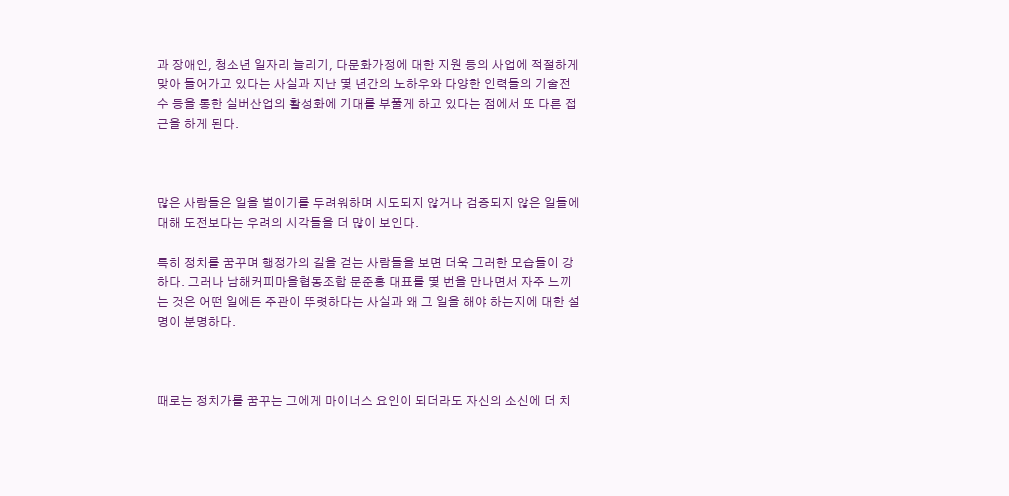과 장애인, 청소년 일자리 늘리기, 다문화가정에 대한 지원 등의 사업에 적절하게 맞아 들어가고 있다는 사실과 지난 몇 년간의 노하우와 다양한 인력들의 기술전수 등을 통한 실버산업의 활성화에 기대를 부풀게 하고 있다는 점에서 또 다른 접근을 하게 된다.



많은 사람들은 일을 벌이기를 두려워하며 시도되지 않거나 검증되지 않은 일들에 대해 도전보다는 우려의 시각들을 더 많이 보인다.

특히 정치를 꿈꾸며 행정가의 길을 걷는 사람들을 보면 더욱 그러한 모습들이 강하다. 그러나 남해커피마을협동조합 문준홍 대표를 몇 번을 만나면서 자주 느끼는 것은 어떤 일에든 주관이 뚜렷하다는 사실과 왜 그 일을 해야 하는지에 대한 설명이 분명하다.



때로는 정치가를 꿈꾸는 그에게 마이너스 요인이 되더라도 자신의 소신에 더 치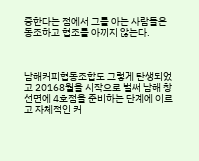중한다는 점에서 그를 아는 사람들은 동조하고 협조를 아끼지 않는다.



남해커피협동조합도 그렇게 탄생되었고 20168월을 시작으로 벌써 남해 창선면에 4호점을 준비하는 단계에 이르고 자체적인 커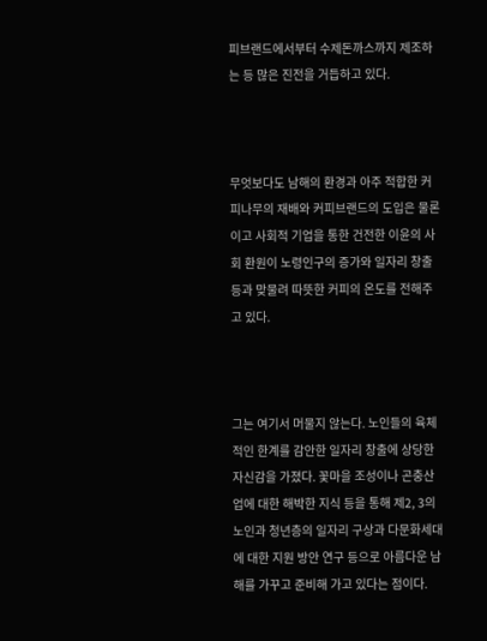피브랜드에서부터 수제돈까스까지 제조하는 등 많은 진전을 거듭하고 있다.



무엇보다도 남해의 환경과 아주 적합한 커피나무의 재배와 커피브랜드의 도입은 물론이고 사회적 기업을 통한 건전한 이윤의 사회 환원이 노령인구의 증가와 일자리 창출 등과 맞물려 따뜻한 커피의 온도를 전해주고 있다.



그는 여기서 머물지 않는다. 노인들의 육체적인 한계를 감안한 일자리 창출에 상당한 자신감을 가졌다. 꽃마을 조성이나 곤충산업에 대한 해박한 지식 등을 통해 제2, 3의 노인과 청년층의 일자리 구상과 다문화세대에 대한 지원 방안 연구 등으로 아름다운 남해를 가꾸고 준비해 가고 있다는 점이다.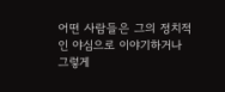어떤 사람들은 그의 정치적인 야심으로 이야기하거나 그렇게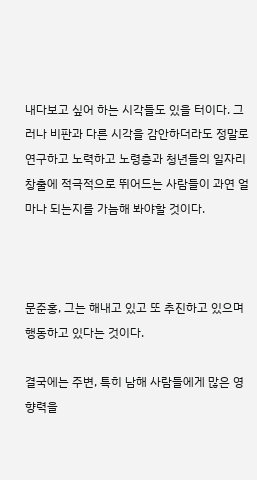내다보고 싶어 하는 시각들도 있을 터이다. 그러나 비판과 다른 시각을 감안하더라도 정말로 연구하고 노력하고 노령층과 청년들의 일자리 창출에 적극적으로 뛰어드는 사람들이 과연 얼마나 되는지를 가늠해 봐야할 것이다.



문준홍, 그는 해내고 있고 또 추진하고 있으며 행동하고 있다는 것이다.

결국에는 주변, 특히 남해 사람들에게 많은 영향력을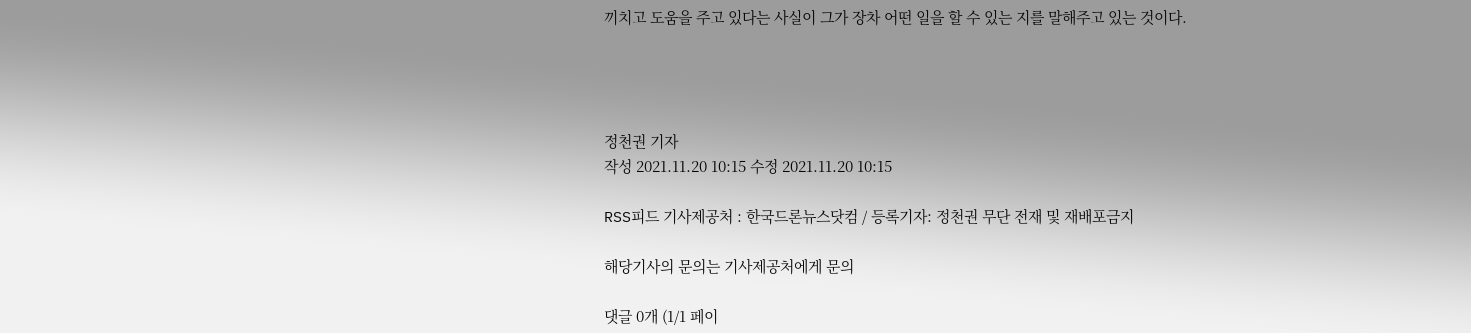끼치고 도움을 주고 있다는 사실이 그가 장차 어떤 일을 할 수 있는 지를 말해주고 있는 것이다.




정천권 기자
작성 2021.11.20 10:15 수정 2021.11.20 10:15

RSS피드 기사제공처 : 한국드론뉴스닷컴 / 등록기자: 정천권 무단 전재 및 재배포금지

해당기사의 문의는 기사제공처에게 문의

댓글 0개 (1/1 페이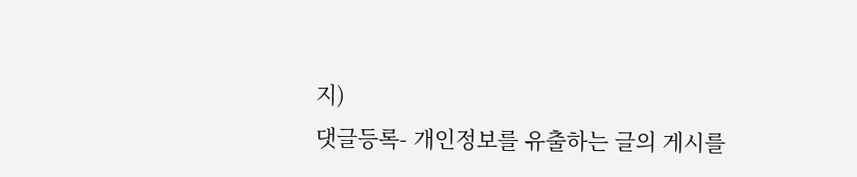지)
댓글등록- 개인정보를 유출하는 글의 게시를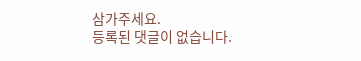삼가주세요.
등록된 댓글이 없습니다.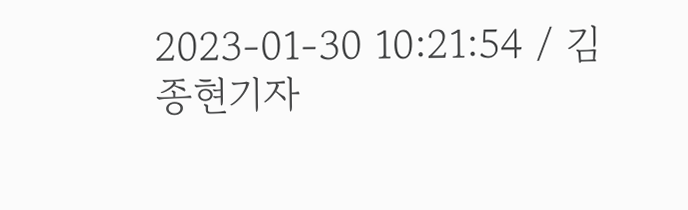2023-01-30 10:21:54 / 김종현기자